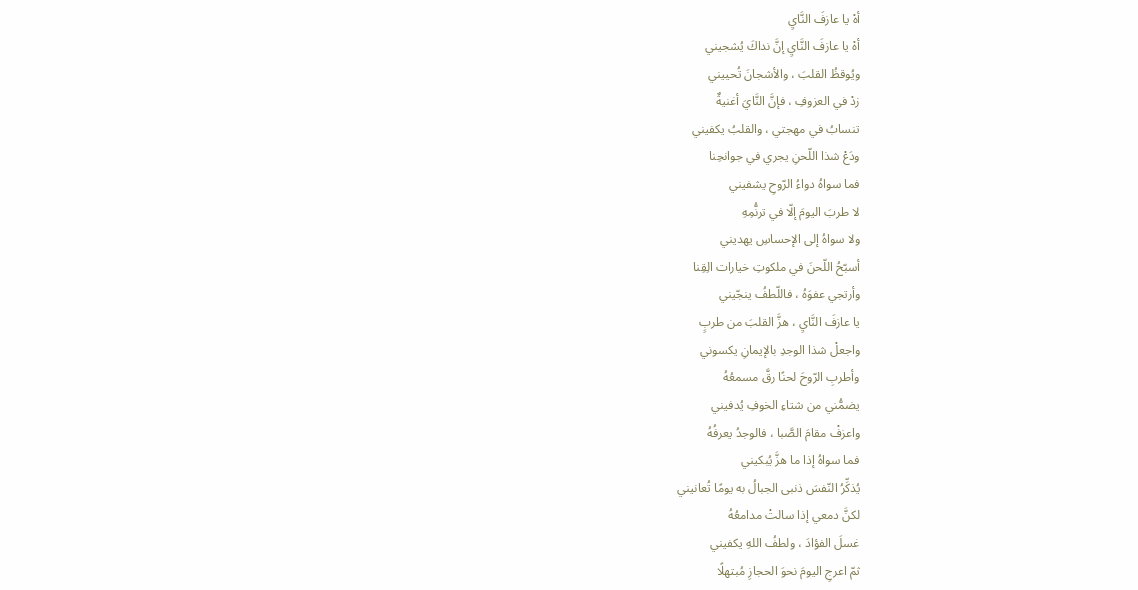أهْ يا عازفَ النَّايِ
أهْ يا عازفَ النَّايِ إنَّ نداكَ يُشجيني
ويُوقظُ القلبَ ، والأشجانَ تُحييني
زدْ في العزوفِ ، فإنَّ النَّايَ أغنيةٌ
تنسابُ في مهجتي ، والقلبُ يكفيني
ودَعْ شذا اللّحنِ يجري في جوانحِنا
فما سواهُ دواءُ الرّوحِ يشفيني
لا طربَ اليومَ إلّا في ترنُّمِهِ
ولا سواهُ إلى الإحساسِ يهديني
أسبّحُ اللّحنَ في ملكوتِ خيارات الِقِنا
وأرتجي عفوَهُ ، فاللّطفُ ينجّيني
يا عازفَ النَّايِ ، هزَّ القلبَ من طربٍ
واجعلْ شذا الوجدِ بالإيمانِ يكسوني
وأطربِ الرّوحَ لحنًا رقَّ مسمعُهُ
يضمُّني من شتاءِ الخوفِ يُدفيني
واعزفْ مقامَ الصَّبا ، فالوجدُ يعرفُهُ
فما سواهُ إذا ما هزَّ يُبكيني
يُذكِّرُ النّفسَ ذنبى الجبالُ به يومًا تُعانيني
لكنَّ دمعي إذا سالتْ مدامعُهُ
غسلَ الفؤادَ ، ولطفُ اللهِ يكفيني
ثمّ اعرجِ اليومَ نحوَ الحجازِ مُبتهلًا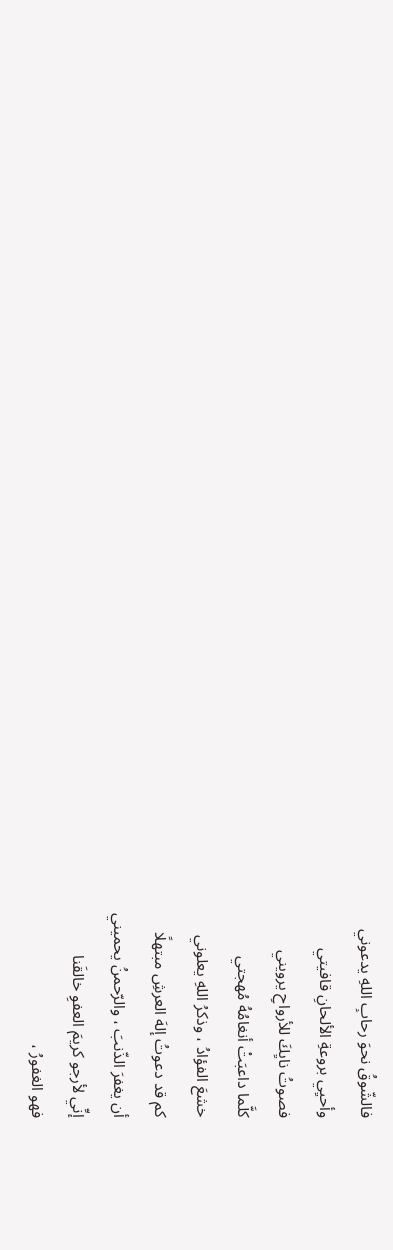فالشّوقُ نحوَ رحابِ اللهِ يدعوني
وأحيِي بروعةِ الألحانِ قافيتي
فصوتُ نايِكَ للأرواحِ يرويني
كلَّما داعبَتْ أنغامُهُ مُهجتي
خشعَ الفؤادُ ، وذكرُ اللهِ يعلوني
كم قد دعوتُ إلهَ العرشِ مبتهلًا
أن يغفرَ الذّنبَ ، والرّحمنُ يحميني
إنِّي لأرجو كريمَ العفوِ خالقَنا
فهو الغفورُ ،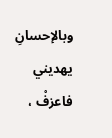وبالإحسانِ يهديني
فاعزفْ ،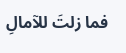فما زلتَ للآمالِ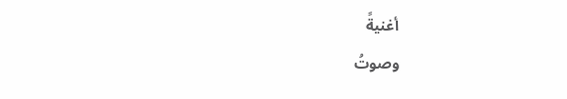أغنيةً
وصوتُ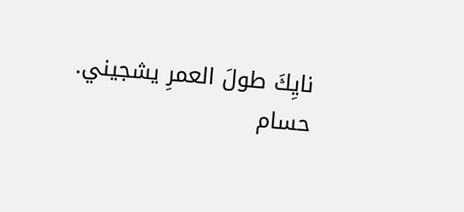نايِكَ طولَ العمرِ يشجيني.
حسام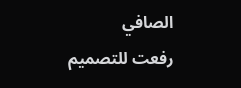الصافي
رفعت للتصميم